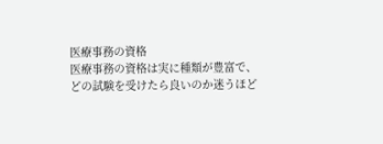医療事務の資格
医療事務の資格は実に種類が豊富で、
どの試験を受けたら良いのか迷うほど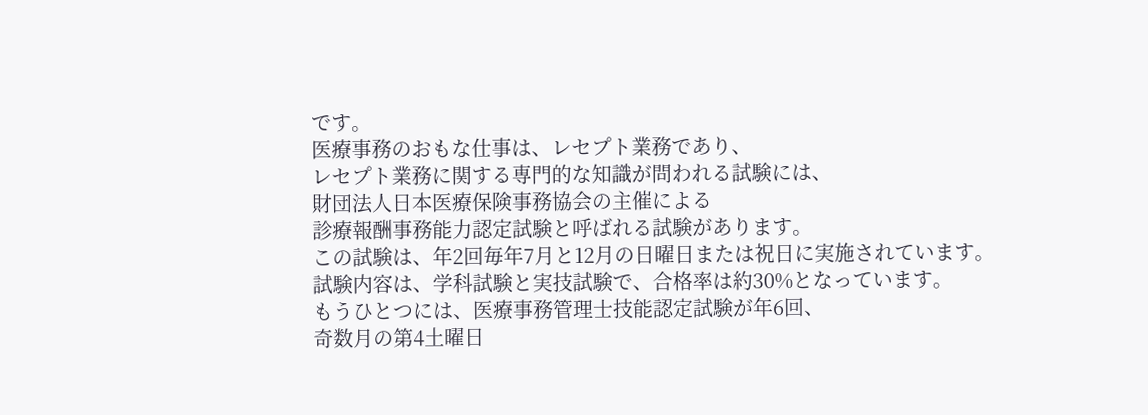です。
医療事務のおもな仕事は、レセプト業務であり、
レセプト業務に関する専門的な知識が問われる試験には、
財団法人日本医療保険事務協会の主催による
診療報酬事務能力認定試験と呼ばれる試験があります。
この試験は、年2回毎年7月と12月の日曜日または祝日に実施されています。
試験内容は、学科試験と実技試験で、合格率は約30%となっています。
もうひとつには、医療事務管理士技能認定試験が年6回、
奇数月の第4土曜日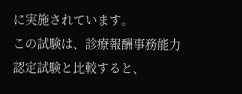に実施されています。
この試験は、診療報酬事務能力認定試験と比較すると、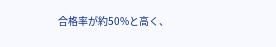合格率が約50%と高く、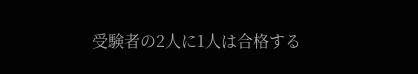受験者の2人に1人は合格する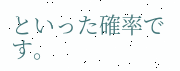といった確率です。